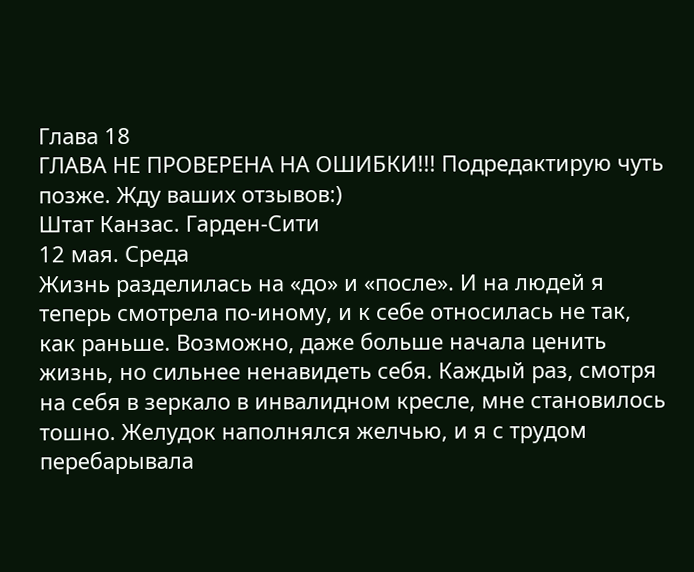Глава 18
ГЛАВА НЕ ПРОВЕРЕНА НА ОШИБКИ!!! Подредактирую чуть позже. Жду ваших отзывов:)
Штат Канзас. Гарден-Сити
12 мая. Среда
Жизнь разделилась на «до» и «после». И на людей я теперь смотрела по-иному, и к себе относилась не так, как раньше. Возможно, даже больше начала ценить жизнь, но сильнее ненавидеть себя. Каждый раз, смотря на себя в зеркало в инвалидном кресле, мне становилось тошно. Желудок наполнялся желчью, и я с трудом перебарывала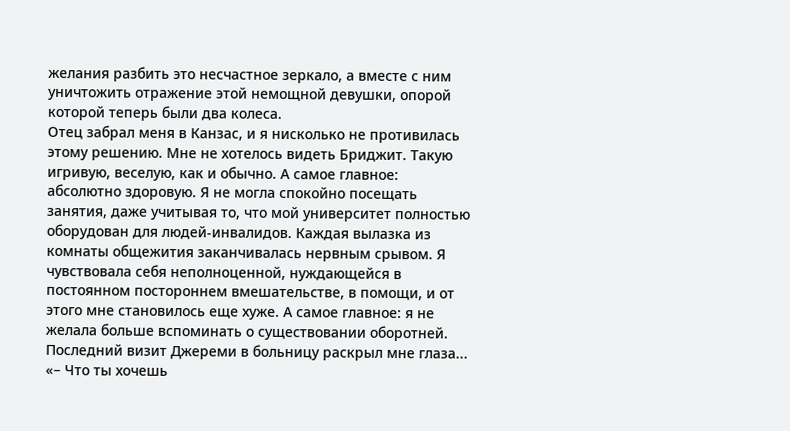желания разбить это несчастное зеркало, а вместе с ним уничтожить отражение этой немощной девушки, опорой которой теперь были два колеса.
Отец забрал меня в Канзас, и я нисколько не противилась этому решению. Мне не хотелось видеть Бриджит. Такую игривую, веселую, как и обычно. А самое главное: абсолютно здоровую. Я не могла спокойно посещать занятия, даже учитывая то, что мой университет полностью оборудован для людей-инвалидов. Каждая вылазка из комнаты общежития заканчивалась нервным срывом. Я чувствовала себя неполноценной, нуждающейся в постоянном постороннем вмешательстве, в помощи, и от этого мне становилось еще хуже. А самое главное: я не желала больше вспоминать о существовании оборотней. Последний визит Джереми в больницу раскрыл мне глаза...
«– Что ты хочешь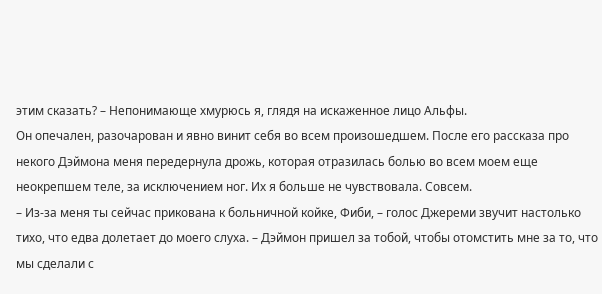этим сказать? – Непонимающе хмурюсь я, глядя на искаженное лицо Альфы.
Он опечален, разочарован и явно винит себя во всем произошедшем. После его рассказа про некого Дэймона меня передернула дрожь, которая отразилась болью во всем моем еще неокрепшем теле, за исключением ног. Их я больше не чувствовала. Совсем.
– Из-за меня ты сейчас прикована к больничной койке, Фиби, – голос Джереми звучит настолько тихо, что едва долетает до моего слуха. – Дэймон пришел за тобой, чтобы отомстить мне за то, что мы сделали с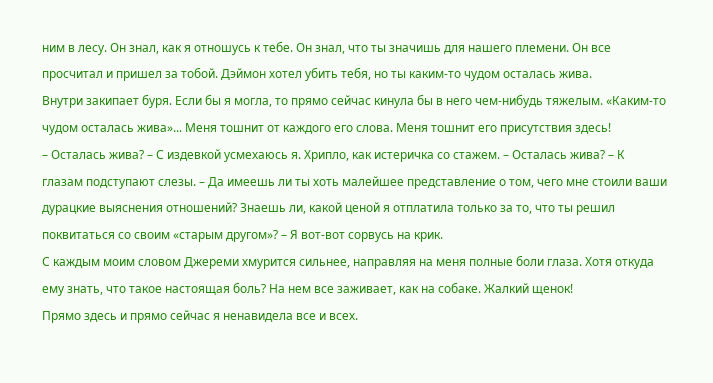ним в лесу. Он знал, как я отношусь к тебе. Он знал, что ты значишь для нашего племени. Он все просчитал и пришел за тобой. Дэймон хотел убить тебя, но ты каким-то чудом осталась жива.
Внутри закипает буря. Если бы я могла, то прямо сейчас кинула бы в него чем-нибудь тяжелым. «Каким-то чудом осталась жива»... Меня тошнит от каждого его слова. Меня тошнит его присутствия здесь!
– Осталась жива? – С издевкой усмехаюсь я. Хрипло, как истеричка со стажем. – Осталась жива? – К глазам подступают слезы. – Да имеешь ли ты хоть малейшее представление о том, чего мне стоили ваши дурацкие выяснения отношений? Знаешь ли, какой ценой я отплатила только за то, что ты решил поквитаться со своим «старым другом»? – Я вот-вот сорвусь на крик.
С каждым моим словом Джереми хмурится сильнее, направляя на меня полные боли глаза. Хотя откуда ему знать, что такое настоящая боль? На нем все заживает, как на собаке. Жалкий щенок!
Прямо здесь и прямо сейчас я ненавидела все и всех.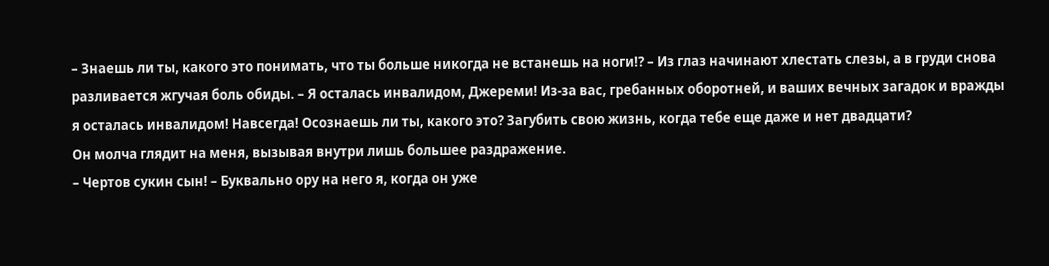– Знаешь ли ты, какого это понимать, что ты больше никогда не встанешь на ноги!? – Из глаз начинают хлестать слезы, а в груди снова разливается жгучая боль обиды. – Я осталась инвалидом, Джереми! Из-за вас, гребанных оборотней, и ваших вечных загадок и вражды я осталась инвалидом! Навсегда! Осознаешь ли ты, какого это? Загубить свою жизнь, когда тебе еще даже и нет двадцати?
Он молча глядит на меня, вызывая внутри лишь большее раздражение.
– Чертов сукин сын! – Буквально ору на него я, когда он уже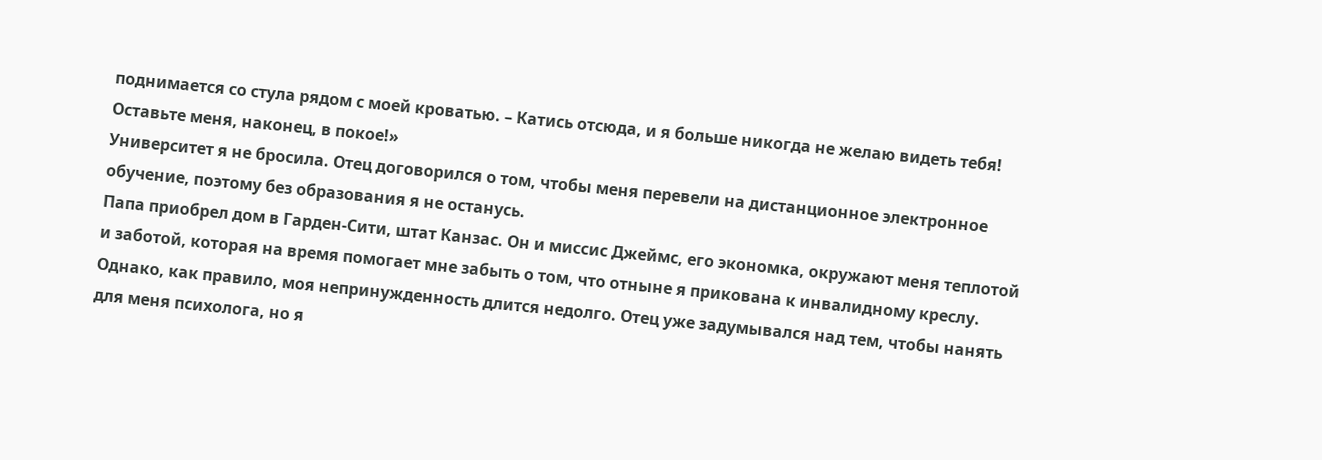поднимается со стула рядом с моей кроватью. – Катись отсюда, и я больше никогда не желаю видеть тебя! Оставьте меня, наконец, в покое!»
Университет я не бросила. Отец договорился о том, чтобы меня перевели на дистанционное электронное обучение, поэтому без образования я не останусь.
Папа приобрел дом в Гарден-Сити, штат Канзас. Он и миссис Джеймс, его экономка, окружают меня теплотой и заботой, которая на время помогает мне забыть о том, что отныне я прикована к инвалидному креслу. Однако, как правило, моя непринужденность длится недолго. Отец уже задумывался над тем, чтобы нанять для меня психолога, но я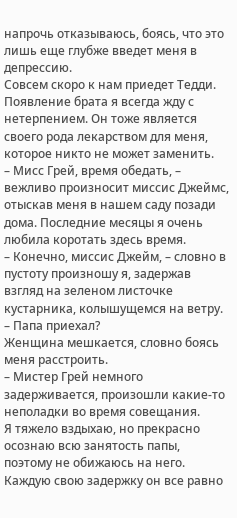напрочь отказываюсь, боясь, что это лишь еще глубже введет меня в депрессию.
Совсем скоро к нам приедет Тедди. Появление брата я всегда жду с нетерпением. Он тоже является своего рода лекарством для меня, которое никто не может заменить.
– Мисс Грей, время обедать, – вежливо произносит миссис Джеймс, отыскав меня в нашем саду позади дома. Последние месяцы я очень любила коротать здесь время.
– Конечно, миссис Джейм, – словно в пустоту произношу я, задержав взгляд на зеленом листочке кустарника, колышущемся на ветру. – Папа приехал?
Женщина мешкается, словно боясь меня расстроить.
– Мистер Грей немного задерживается, произошли какие-то неполадки во время совещания.
Я тяжело вздыхаю, но прекрасно осознаю всю занятость папы, поэтому не обижаюсь на него. Каждую свою задержку он все равно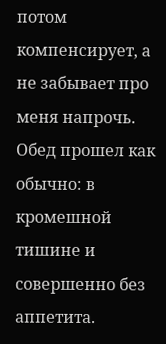потом компенсирует, а не забывает про меня напрочь.
Обед прошел как обычно: в кромешной тишине и совершенно без аппетита.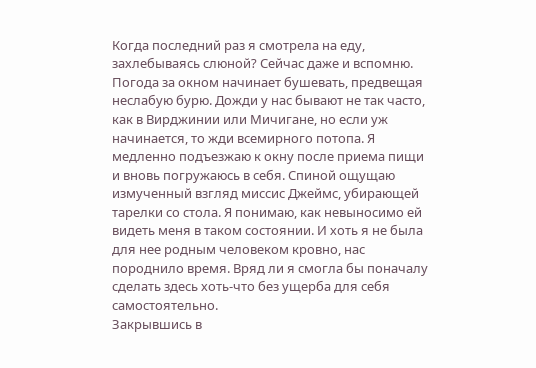Когда последний раз я смотрела на еду, захлебываясь слюной? Сейчас даже и вспомню.
Погода за окном начинает бушевать, предвещая неслабую бурю. Дожди у нас бывают не так часто, как в Вирджинии или Мичигане, но если уж начинается, то жди всемирного потопа. Я медленно подъезжаю к окну после приема пищи и вновь погружаюсь в себя. Спиной ощущаю измученный взгляд миссис Джеймс, убирающей тарелки со стола. Я понимаю, как невыносимо ей видеть меня в таком состоянии. И хоть я не была для нее родным человеком кровно, нас породнило время. Вряд ли я смогла бы поначалу сделать здесь хоть-что без ущерба для себя самостоятельно.
Закрывшись в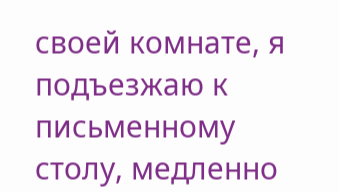своей комнате, я подъезжаю к письменному столу, медленно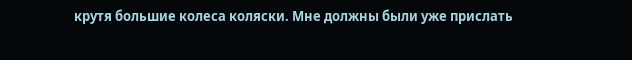крутя большие колеса коляски. Мне должны были уже прислать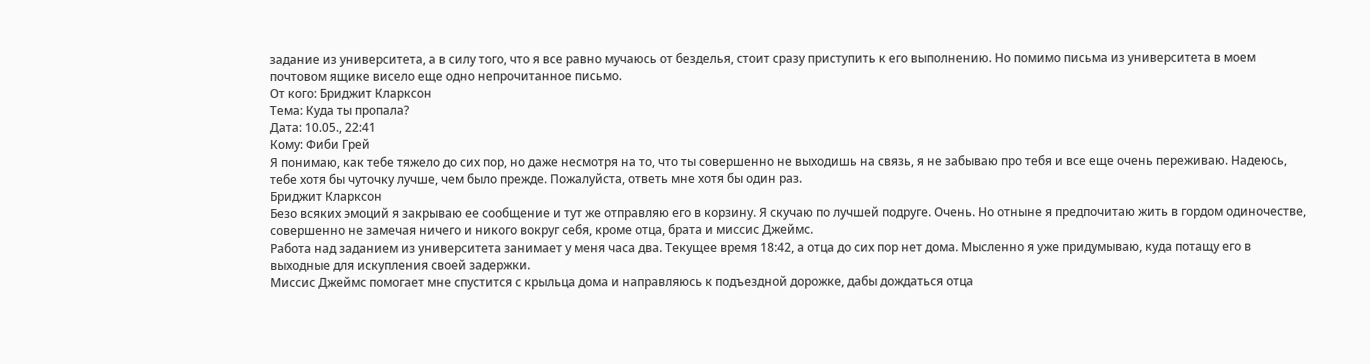задание из университета, а в силу того, что я все равно мучаюсь от безделья, стоит сразу приступить к его выполнению. Но помимо письма из университета в моем почтовом ящике висело еще одно непрочитанное письмо.
От кого: Бриджит Кларксон
Тема: Куда ты пропала?
Дата: 10.05., 22:41
Кому: Фиби Грей
Я понимаю, как тебе тяжело до сих пор, но даже несмотря на то, что ты совершенно не выходишь на связь, я не забываю про тебя и все еще очень переживаю. Надеюсь, тебе хотя бы чуточку лучше, чем было прежде. Пожалуйста, ответь мне хотя бы один раз.
Бриджит Кларксон
Безо всяких эмоций я закрываю ее сообщение и тут же отправляю его в корзину. Я скучаю по лучшей подруге. Очень. Но отныне я предпочитаю жить в гордом одиночестве, совершенно не замечая ничего и никого вокруг себя, кроме отца, брата и миссис Джеймс.
Работа над заданием из университета занимает у меня часа два. Текущее время 18:42, а отца до сих пор нет дома. Мысленно я уже придумываю, куда потащу его в выходные для искупления своей задержки.
Миссис Джеймс помогает мне спустится с крыльца дома и направляюсь к подъездной дорожке, дабы дождаться отца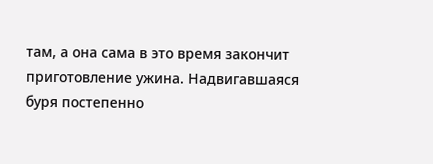там, а она сама в это время закончит приготовление ужина. Надвигавшаяся буря постепенно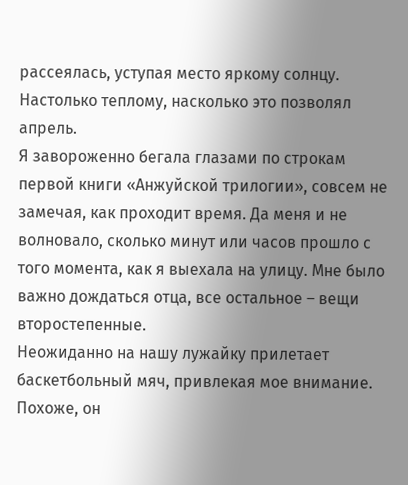рассеялась, уступая место яркому солнцу. Настолько теплому, насколько это позволял апрель.
Я завороженно бегала глазами по строкам первой книги «Анжуйской трилогии», совсем не замечая, как проходит время. Да меня и не волновало, сколько минут или часов прошло с того момента, как я выехала на улицу. Мне было важно дождаться отца, все остальное – вещи второстепенные.
Неожиданно на нашу лужайку прилетает баскетбольный мяч, привлекая мое внимание. Похоже, он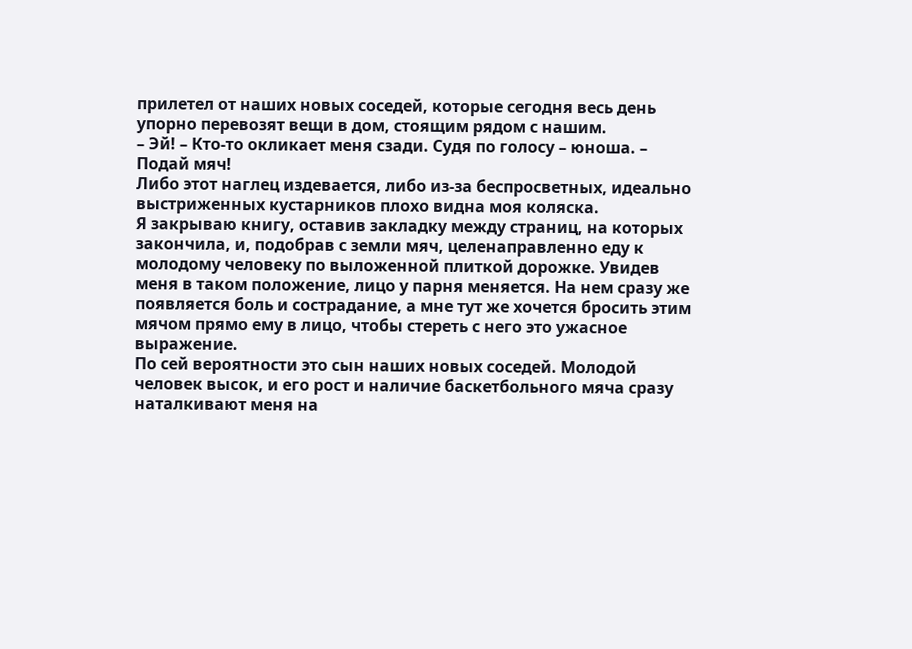прилетел от наших новых соседей, которые сегодня весь день упорно перевозят вещи в дом, стоящим рядом с нашим.
– Эй! – Кто-то окликает меня сзади. Судя по голосу – юноша. – Подай мяч!
Либо этот наглец издевается, либо из-за беспросветных, идеально выстриженных кустарников плохо видна моя коляска.
Я закрываю книгу, оставив закладку между страниц, на которых закончила, и, подобрав с земли мяч, целенаправленно еду к молодому человеку по выложенной плиткой дорожке. Увидев меня в таком положение, лицо у парня меняется. На нем сразу же появляется боль и сострадание, а мне тут же хочется бросить этим мячом прямо ему в лицо, чтобы стереть с него это ужасное выражение.
По сей вероятности это сын наших новых соседей. Молодой человек высок, и его рост и наличие баскетбольного мяча сразу наталкивают меня на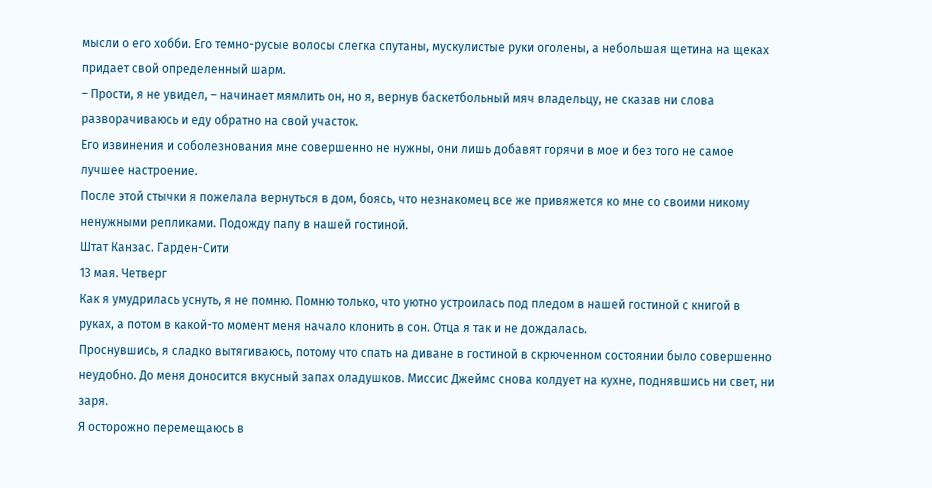мысли о его хобби. Его темно-русые волосы слегка спутаны, мускулистые руки оголены, а небольшая щетина на щеках придает свой определенный шарм.
– Прости, я не увидел, – начинает мямлить он, но я, вернув баскетбольный мяч владельцу, не сказав ни слова разворачиваюсь и еду обратно на свой участок.
Его извинения и соболезнования мне совершенно не нужны, они лишь добавят горячи в мое и без того не самое лучшее настроение.
После этой стычки я пожелала вернуться в дом, боясь, что незнакомец все же привяжется ко мне со своими никому ненужными репликами. Подожду папу в нашей гостиной.
Штат Канзас. Гарден-Сити
13 мая. Четверг
Как я умудрилась уснуть, я не помню. Помню только, что уютно устроилась под пледом в нашей гостиной с книгой в руках, а потом в какой-то момент меня начало клонить в сон. Отца я так и не дождалась.
Проснувшись, я сладко вытягиваюсь, потому что спать на диване в гостиной в скрюченном состоянии было совершенно неудобно. До меня доносится вкусный запах оладушков. Миссис Джеймс снова колдует на кухне, поднявшись ни свет, ни заря.
Я осторожно перемещаюсь в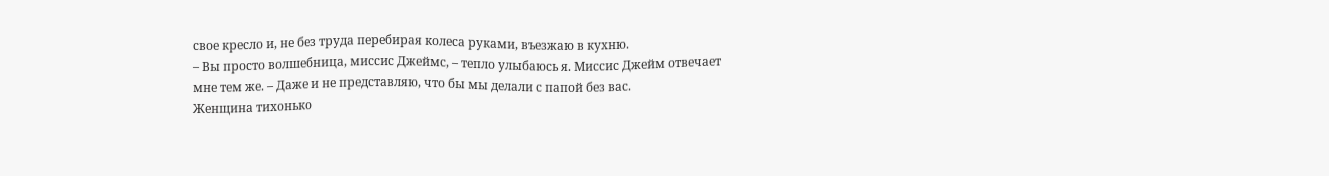свое кресло и, не без труда перебирая колеса руками, въезжаю в кухню.
– Вы просто волшебница, миссис Джеймс, – тепло улыбаюсь я. Миссис Джейм отвечает мне тем же. – Даже и не представляю, что бы мы делали с папой без вас.
Женщина тихонько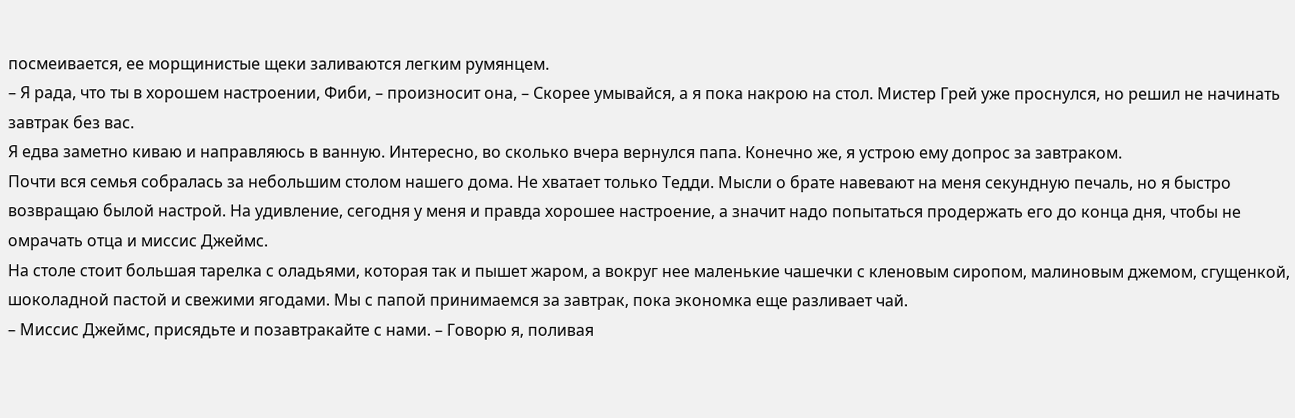посмеивается, ее морщинистые щеки заливаются легким румянцем.
– Я рада, что ты в хорошем настроении, Фиби, – произносит она, – Скорее умывайся, а я пока накрою на стол. Мистер Грей уже проснулся, но решил не начинать завтрак без вас.
Я едва заметно киваю и направляюсь в ванную. Интересно, во сколько вчера вернулся папа. Конечно же, я устрою ему допрос за завтраком.
Почти вся семья собралась за небольшим столом нашего дома. Не хватает только Тедди. Мысли о брате навевают на меня секундную печаль, но я быстро возвращаю былой настрой. На удивление, сегодня у меня и правда хорошее настроение, а значит надо попытаться продержать его до конца дня, чтобы не омрачать отца и миссис Джеймс.
На столе стоит большая тарелка с оладьями, которая так и пышет жаром, а вокруг нее маленькие чашечки с кленовым сиропом, малиновым джемом, сгущенкой, шоколадной пастой и свежими ягодами. Мы с папой принимаемся за завтрак, пока экономка еще разливает чай.
– Миссис Джеймс, присядьте и позавтракайте с нами. – Говорю я, поливая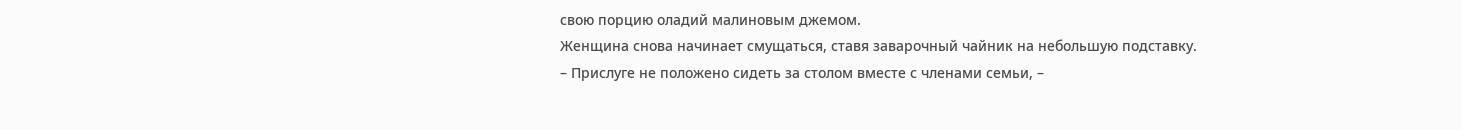свою порцию оладий малиновым джемом.
Женщина снова начинает смущаться, ставя заварочный чайник на небольшую подставку.
– Прислуге не положено сидеть за столом вместе с членами семьи, –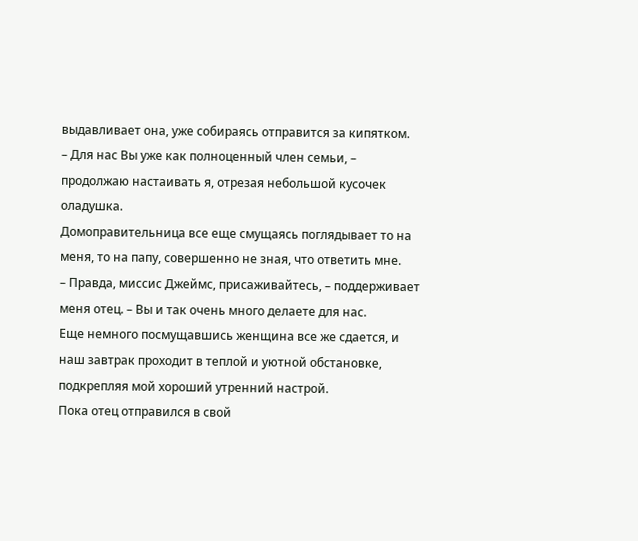выдавливает она, уже собираясь отправится за кипятком.
– Для нас Вы уже как полноценный член семьи, – продолжаю настаивать я, отрезая небольшой кусочек оладушка.
Домоправительница все еще смущаясь поглядывает то на меня, то на папу, совершенно не зная, что ответить мне.
– Правда, миссис Джеймс, присаживайтесь, – поддерживает меня отец. – Вы и так очень много делаете для нас.
Еще немного посмущавшись женщина все же сдается, и наш завтрак проходит в теплой и уютной обстановке, подкрепляя мой хороший утренний настрой.
Пока отец отправился в свой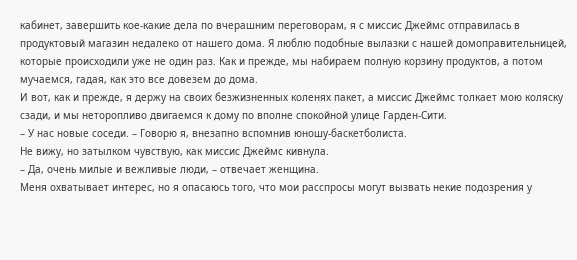кабинет, завершить кое-какие дела по вчерашним переговорам, я с миссис Джеймс отправилась в продуктовый магазин недалеко от нашего дома. Я люблю подобные вылазки с нашей домоправительницей, которые происходили уже не один раз. Как и прежде, мы набираем полную корзину продуктов, а потом мучаемся, гадая, как это все довезем до дома.
И вот, как и прежде, я держу на своих безжизненных коленях пакет, а миссис Джеймс толкает мою коляску сзади, и мы неторопливо двигаемся к дому по вполне спокойной улице Гарден-Сити.
– У нас новые соседи. – Говорю я, внезапно вспомнив юношу-баскетболиста.
Не вижу, но затылком чувствую, как миссис Джеймс кивнула.
– Да, очень милые и вежливые люди, – отвечает женщина.
Меня охватывает интерес, но я опасаюсь того, что мои расспросы могут вызвать некие подозрения у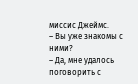миссис Джеймс.
– Вы уже знакомы с ними?
– Да, мне удалось поговорить с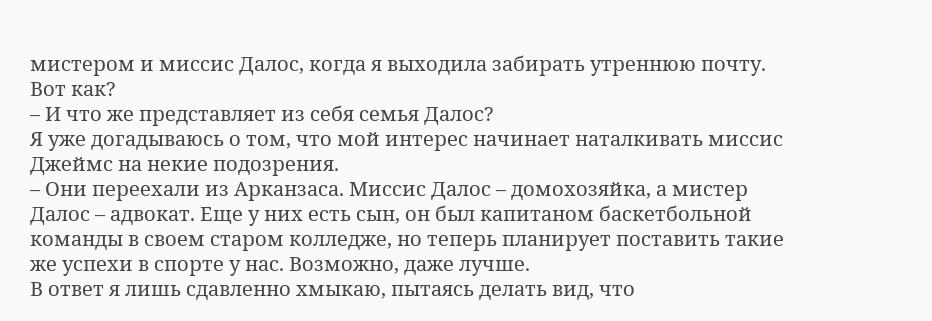мистером и миссис Далос, когда я выходила забирать утреннюю почту.
Вот как?
– И что же представляет из себя семья Далос?
Я уже догадываюсь о том, что мой интерес начинает наталкивать миссис Джеймс на некие подозрения.
– Они переехали из Арканзаса. Миссис Далос – домохозяйка, а мистер Далос – адвокат. Еще у них есть сын, он был капитаном баскетбольной команды в своем старом колледже, но теперь планирует поставить такие же успехи в спорте у нас. Возможно, даже лучше.
В ответ я лишь сдавленно хмыкаю, пытаясь делать вид, что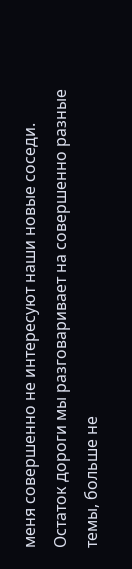меня совершенно не интересуют наши новые соседи. Остаток дороги мы разговаривает на совершенно разные темы, больше не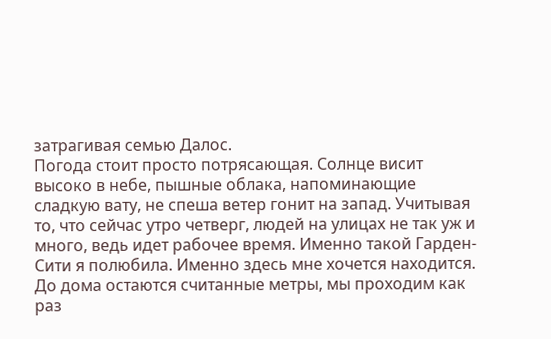затрагивая семью Далос.
Погода стоит просто потрясающая. Солнце висит высоко в небе, пышные облака, напоминающие сладкую вату, не спеша ветер гонит на запад. Учитывая то, что сейчас утро четверг, людей на улицах не так уж и много, ведь идет рабочее время. Именно такой Гарден-Сити я полюбила. Именно здесь мне хочется находится.
До дома остаются считанные метры, мы проходим как раз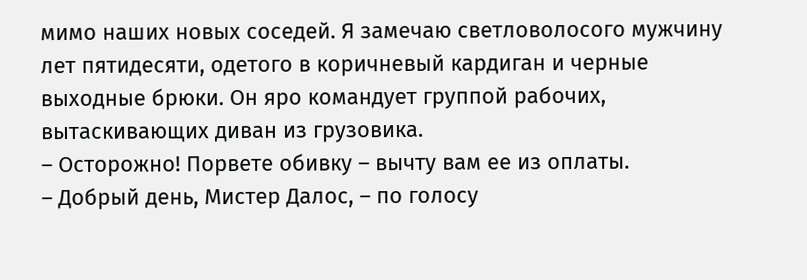мимо наших новых соседей. Я замечаю светловолосого мужчину лет пятидесяти, одетого в коричневый кардиган и черные выходные брюки. Он яро командует группой рабочих, вытаскивающих диван из грузовика.
– Осторожно! Порвете обивку – вычту вам ее из оплаты.
– Добрый день, Мистер Далос, – по голосу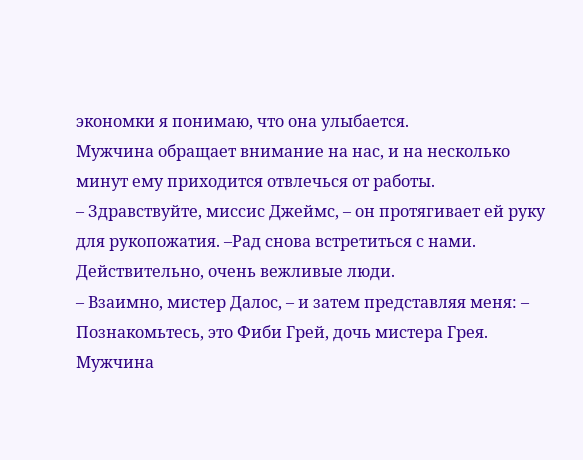экономки я понимаю, что она улыбается.
Мужчина обращает внимание на нас, и на несколько минут ему приходится отвлечься от работы.
– Здравствуйте, миссис Джеймс, – он протягивает ей руку для рукопожатия. –Рад снова встретиться с нами.
Действительно, очень вежливые люди.
– Взаимно, мистер Далос, – и затем представляя меня: – Познакомьтесь, это Фиби Грей, дочь мистера Грея.
Мужчина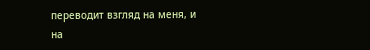переводит взгляд на меня, и на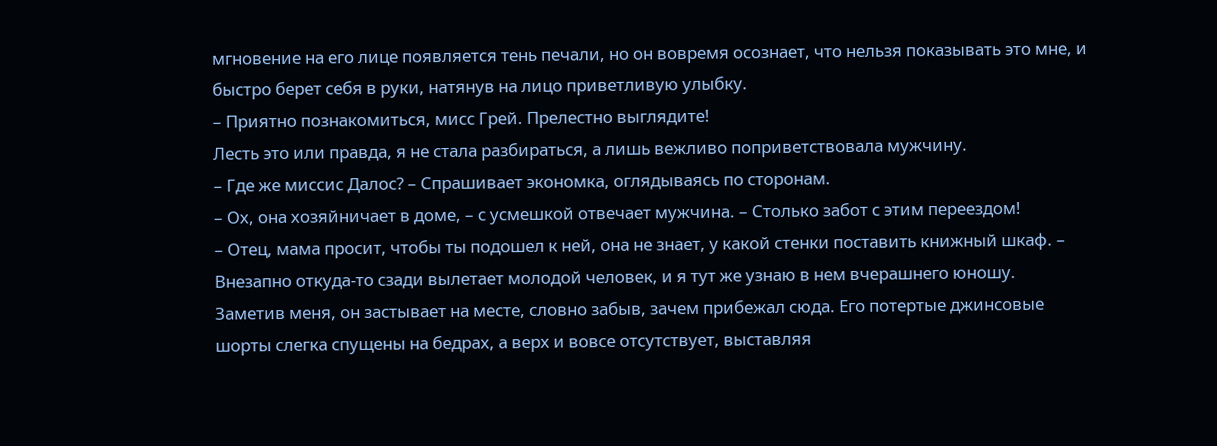мгновение на его лице появляется тень печали, но он вовремя осознает, что нельзя показывать это мне, и быстро берет себя в руки, натянув на лицо приветливую улыбку.
– Приятно познакомиться, мисс Грей. Прелестно выглядите!
Лесть это или правда, я не стала разбираться, а лишь вежливо поприветствовала мужчину.
– Где же миссис Далос? – Спрашивает экономка, оглядываясь по сторонам.
– Ох, она хозяйничает в доме, – с усмешкой отвечает мужчина. – Столько забот с этим переездом!
– Отец, мама просит, чтобы ты подошел к ней, она не знает, у какой стенки поставить книжный шкаф. – Внезапно откуда-то сзади вылетает молодой человек, и я тут же узнаю в нем вчерашнего юношу.
Заметив меня, он застывает на месте, словно забыв, зачем прибежал сюда. Его потертые джинсовые шорты слегка спущены на бедрах, а верх и вовсе отсутствует, выставляя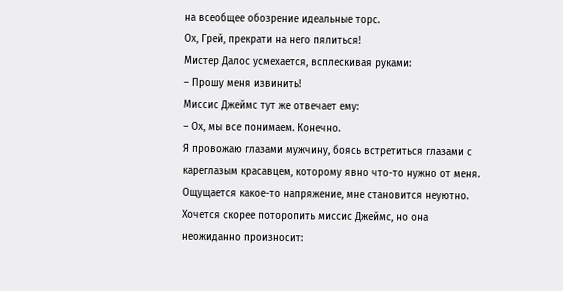на всеобщее обозрение идеальные торс.
Ох, Грей, прекрати на него пялиться!
Мистер Далос усмехается, всплескивая руками:
– Прошу меня извинить!
Миссис Джеймс тут же отвечает ему:
– Ох, мы все понимаем. Конечно.
Я провожаю глазами мужчину, боясь встретиться глазами с кареглазым красавцем, которому явно что-то нужно от меня. Ощущается какое-то напряжение, мне становится неуютно. Хочется скорее поторопить миссис Джеймс, но она неожиданно произносит: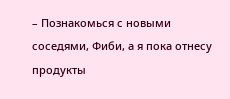– Познакомься с новыми соседями, Фиби, а я пока отнесу продукты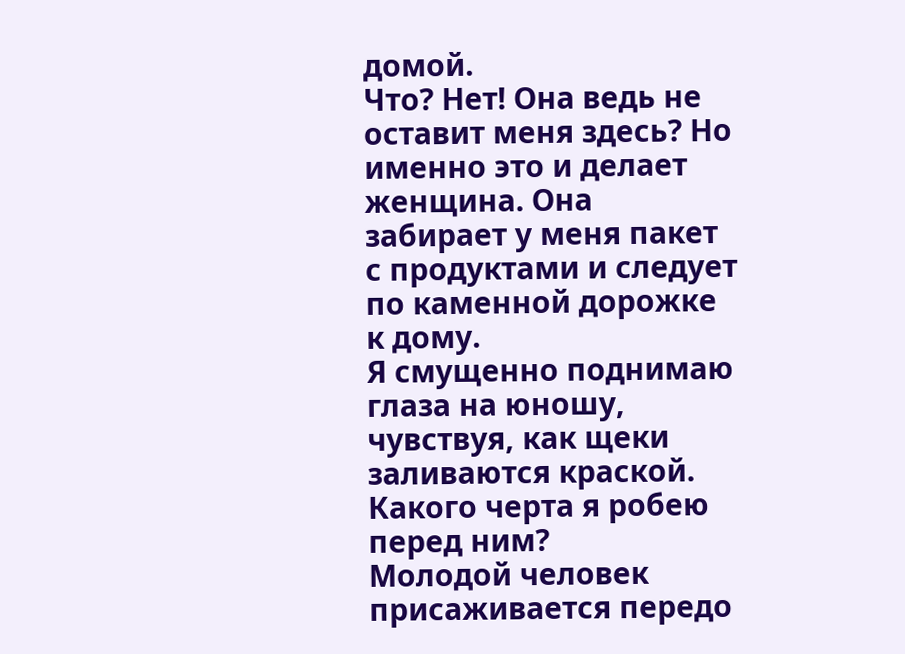домой.
Что? Нет! Она ведь не оставит меня здесь? Но именно это и делает женщина. Она забирает у меня пакет с продуктами и следует по каменной дорожке к дому.
Я смущенно поднимаю глаза на юношу, чувствуя, как щеки заливаются краской. Какого черта я робею перед ним?
Молодой человек присаживается передо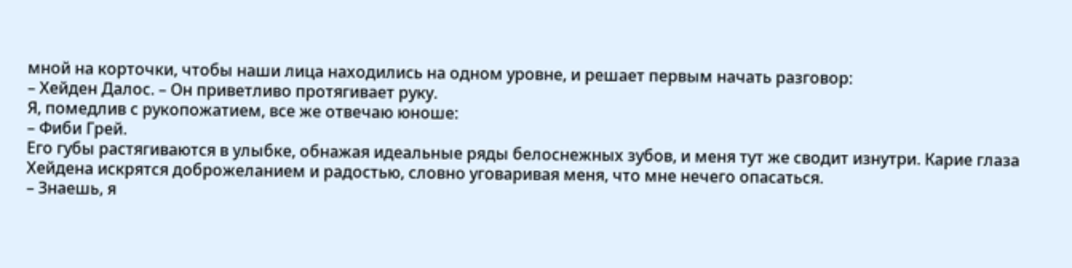мной на корточки, чтобы наши лица находились на одном уровне, и решает первым начать разговор:
– Хейден Далос. – Он приветливо протягивает руку.
Я, помедлив с рукопожатием, все же отвечаю юноше:
– Фиби Грей.
Его губы растягиваются в улыбке, обнажая идеальные ряды белоснежных зубов, и меня тут же сводит изнутри. Карие глаза Хейдена искрятся доброжеланием и радостью, словно уговаривая меня, что мне нечего опасаться.
– Знаешь, я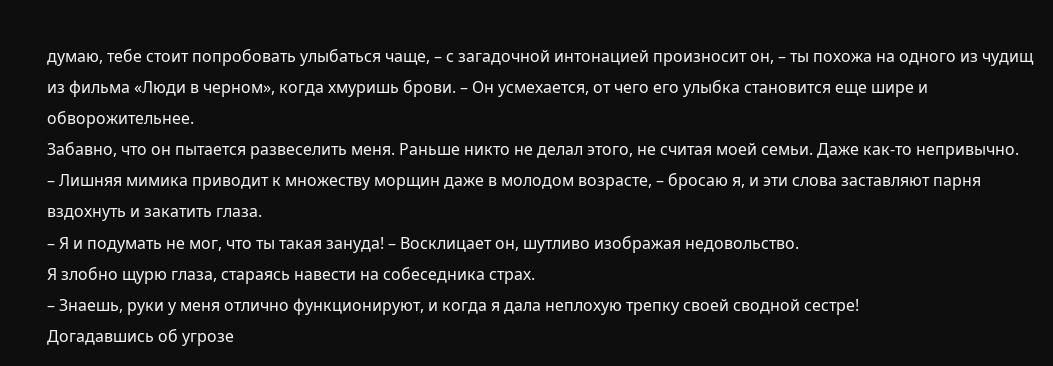думаю, тебе стоит попробовать улыбаться чаще, – с загадочной интонацией произносит он, – ты похожа на одного из чудищ из фильма «Люди в черном», когда хмуришь брови. – Он усмехается, от чего его улыбка становится еще шире и обворожительнее.
Забавно, что он пытается развеселить меня. Раньше никто не делал этого, не считая моей семьи. Даже как-то непривычно.
– Лишняя мимика приводит к множеству морщин даже в молодом возрасте, – бросаю я, и эти слова заставляют парня вздохнуть и закатить глаза.
– Я и подумать не мог, что ты такая зануда! – Восклицает он, шутливо изображая недовольство.
Я злобно щурю глаза, стараясь навести на собеседника страх.
– Знаешь, руки у меня отлично функционируют, и когда я дала неплохую трепку своей сводной сестре!
Догадавшись об угрозе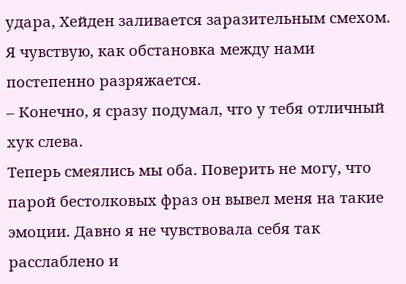удара, Хейден заливается заразительным смехом. Я чувствую, как обстановка между нами постепенно разряжается.
– Конечно, я сразу подумал, что у тебя отличный хук слева.
Теперь смеялись мы оба. Поверить не могу, что парой бестолковых фраз он вывел меня на такие эмоции. Давно я не чувствовала себя так расслаблено и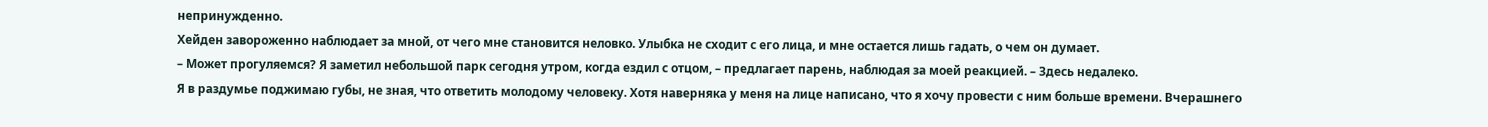непринужденно.
Хейден завороженно наблюдает за мной, от чего мне становится неловко. Улыбка не сходит с его лица, и мне остается лишь гадать, о чем он думает.
– Может прогуляемся? Я заметил небольшой парк сегодня утром, когда ездил с отцом, – предлагает парень, наблюдая за моей реакцией. – Здесь недалеко.
Я в раздумье поджимаю губы, не зная, что ответить молодому человеку. Хотя наверняка у меня на лице написано, что я хочу провести с ним больше времени. Вчерашнего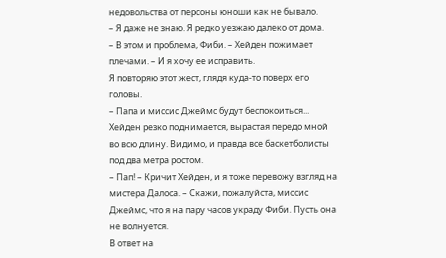недовольства от персоны юноши как не бывало.
– Я даже не знаю. Я редко уезжаю далеко от дома.
– В этом и проблема, Фиби. – Хейден пожимает плечами. – И я хочу ее исправить.
Я повторяю этот жест, глядя куда-то поверх его головы.
– Папа и миссис Джеймс будут беспокоиться...
Хейден резко поднимается, вырастая передо мной во всю длину. Видимо, и правда все баскетболисты под два метра ростом.
– Пап! – Кричит Хейден, и я тоже перевожу взгляд на мистера Далоса. – Скажи, пожалуйста, миссис Джеймс, что я на пару часов украду Фиби. Пусть она не волнуется.
В ответ на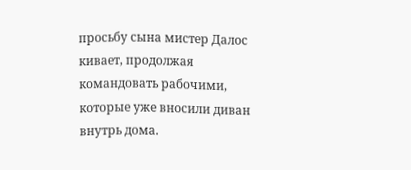просьбу сына мистер Далос кивает, продолжая командовать рабочими, которые уже вносили диван внутрь дома.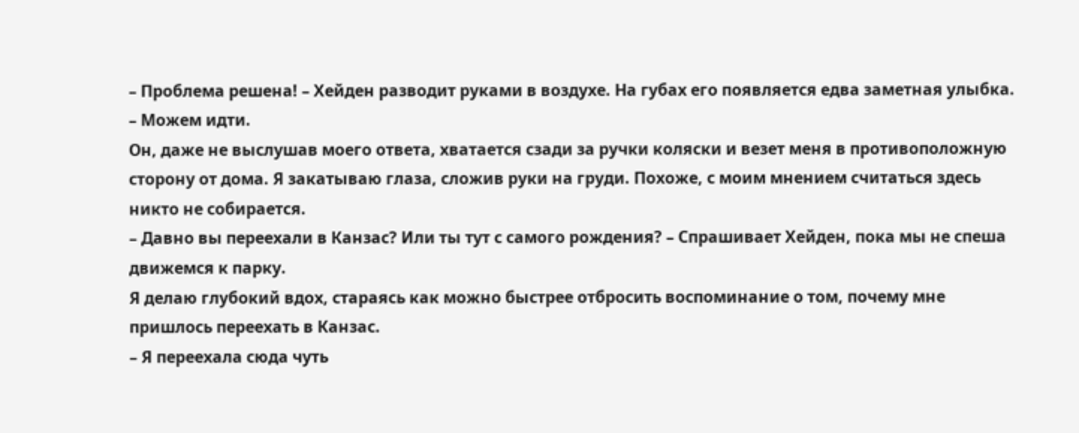– Проблема решена! – Хейден разводит руками в воздухе. На губах его появляется едва заметная улыбка. – Можем идти.
Он, даже не выслушав моего ответа, хватается сзади за ручки коляски и везет меня в противоположную сторону от дома. Я закатываю глаза, сложив руки на груди. Похоже, с моим мнением считаться здесь никто не собирается.
– Давно вы переехали в Канзас? Или ты тут с самого рождения? – Спрашивает Хейден, пока мы не спеша движемся к парку.
Я делаю глубокий вдох, стараясь как можно быстрее отбросить воспоминание о том, почему мне пришлось переехать в Канзас.
– Я переехала сюда чуть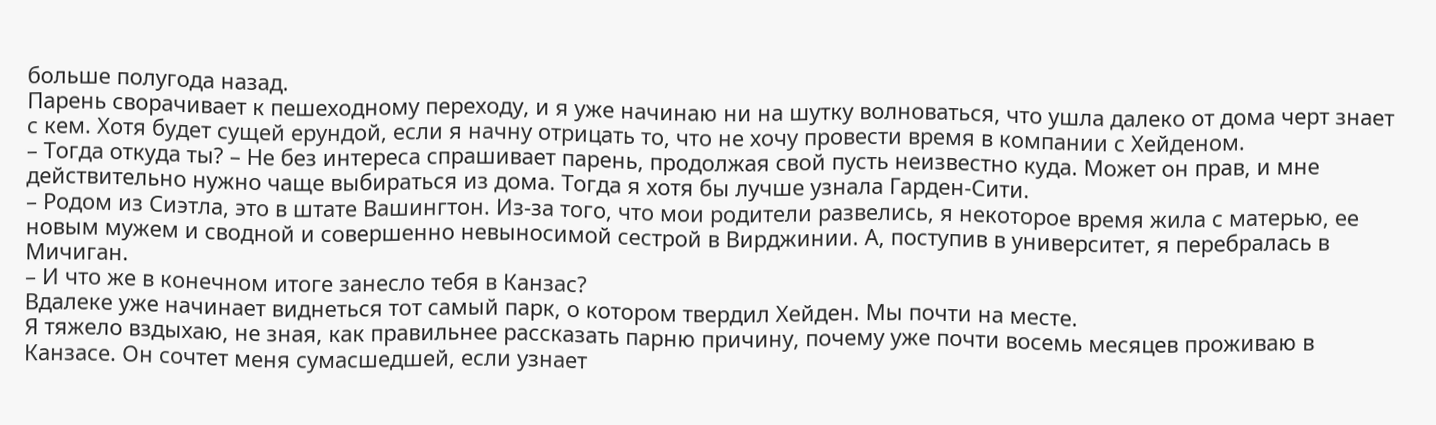больше полугода назад.
Парень сворачивает к пешеходному переходу, и я уже начинаю ни на шутку волноваться, что ушла далеко от дома черт знает с кем. Хотя будет сущей ерундой, если я начну отрицать то, что не хочу провести время в компании с Хейденом.
– Тогда откуда ты? – Не без интереса спрашивает парень, продолжая свой пусть неизвестно куда. Может он прав, и мне действительно нужно чаще выбираться из дома. Тогда я хотя бы лучше узнала Гарден-Сити.
– Родом из Сиэтла, это в штате Вашингтон. Из-за того, что мои родители развелись, я некоторое время жила с матерью, ее новым мужем и сводной и совершенно невыносимой сестрой в Вирджинии. А, поступив в университет, я перебралась в Мичиган.
– И что же в конечном итоге занесло тебя в Канзас?
Вдалеке уже начинает виднеться тот самый парк, о котором твердил Хейден. Мы почти на месте.
Я тяжело вздыхаю, не зная, как правильнее рассказать парню причину, почему уже почти восемь месяцев проживаю в Канзасе. Он сочтет меня сумасшедшей, если узнает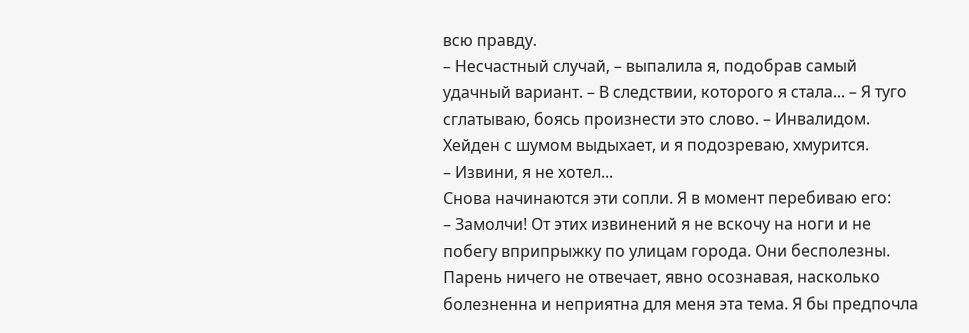всю правду.
– Несчастный случай, – выпалила я, подобрав самый удачный вариант. – В следствии, которого я стала... – Я туго сглатываю, боясь произнести это слово. – Инвалидом.
Хейден с шумом выдыхает, и я подозреваю, хмурится.
– Извини, я не хотел...
Снова начинаются эти сопли. Я в момент перебиваю его:
– Замолчи! От этих извинений я не вскочу на ноги и не побегу вприпрыжку по улицам города. Они бесполезны.
Парень ничего не отвечает, явно осознавая, насколько болезненна и неприятна для меня эта тема. Я бы предпочла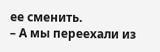ее сменить.
– А мы переехали из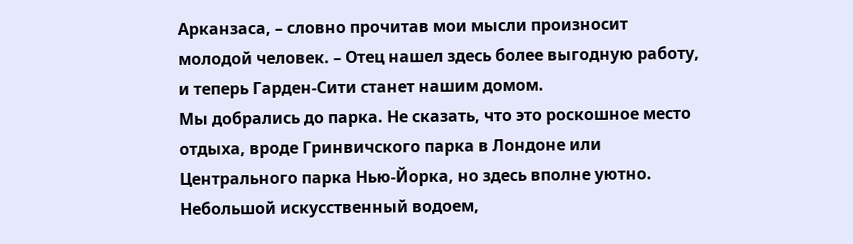Арканзаса, – словно прочитав мои мысли произносит молодой человек. – Отец нашел здесь более выгодную работу, и теперь Гарден-Сити станет нашим домом.
Мы добрались до парка. Не сказать, что это роскошное место отдыха, вроде Гринвичского парка в Лондоне или Центрального парка Нью-Йорка, но здесь вполне уютно. Небольшой искусственный водоем,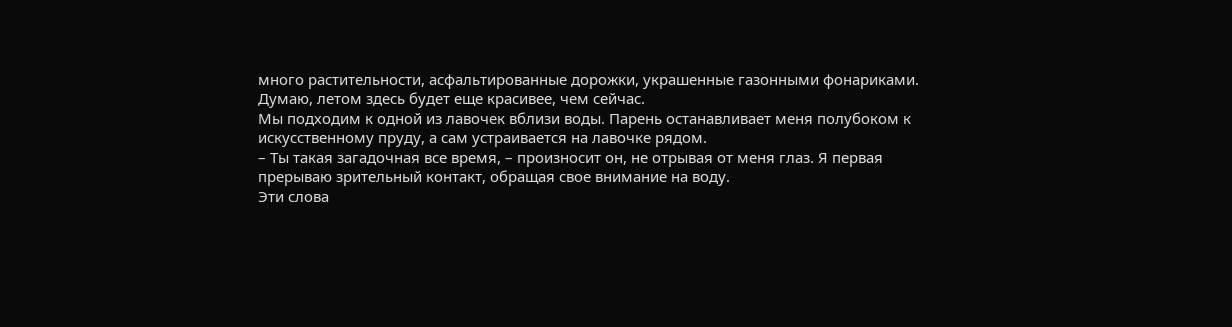много растительности, асфальтированные дорожки, украшенные газонными фонариками. Думаю, летом здесь будет еще красивее, чем сейчас.
Мы подходим к одной из лавочек вблизи воды. Парень останавливает меня полубоком к искусственному пруду, а сам устраивается на лавочке рядом.
– Ты такая загадочная все время, – произносит он, не отрывая от меня глаз. Я первая прерываю зрительный контакт, обращая свое внимание на воду.
Эти слова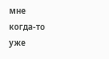мне когда-то уже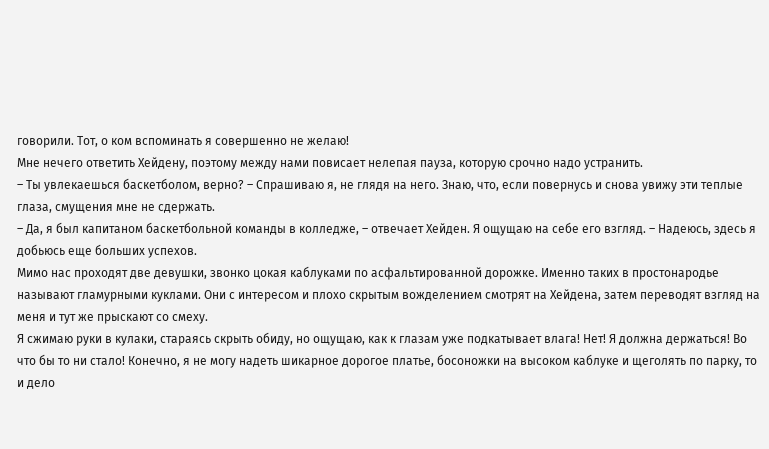говорили. Тот, о ком вспоминать я совершенно не желаю!
Мне нечего ответить Хейдену, поэтому между нами повисает нелепая пауза, которую срочно надо устранить.
– Ты увлекаешься баскетболом, верно? – Спрашиваю я, не глядя на него. Знаю, что, если повернусь и снова увижу эти теплые глаза, смущения мне не сдержать.
– Да, я был капитаном баскетбольной команды в колледже, – отвечает Хейден. Я ощущаю на себе его взгляд. – Надеюсь, здесь я добьюсь еще больших успехов.
Мимо нас проходят две девушки, звонко цокая каблуками по асфальтированной дорожке. Именно таких в простонародье называют гламурными куклами. Они с интересом и плохо скрытым вожделением смотрят на Хейдена, затем переводят взгляд на меня и тут же прыскают со смеху.
Я сжимаю руки в кулаки, стараясь скрыть обиду, но ощущаю, как к глазам уже подкатывает влага! Нет! Я должна держаться! Во что бы то ни стало! Конечно, я не могу надеть шикарное дорогое платье, босоножки на высоком каблуке и щеголять по парку, то и дело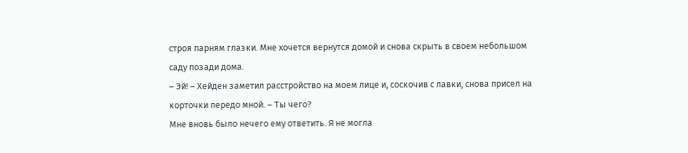строя парням глазки. Мне хочется вернутся домой и снова скрыть в своем небольшом саду позади дома.
– Эй! – Хейден заметил расстройство на моем лице и, соскочив с лавки, снова присел на корточки передо мной. – Ты чего?
Мне вновь было нечего ему ответить. Я не могла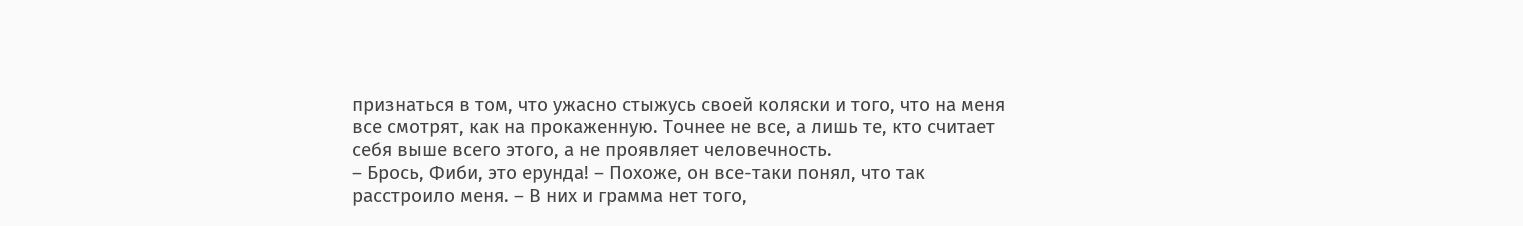признаться в том, что ужасно стыжусь своей коляски и того, что на меня все смотрят, как на прокаженную. Точнее не все, а лишь те, кто считает себя выше всего этого, а не проявляет человечность.
– Брось, Фиби, это ерунда! – Похоже, он все-таки понял, что так расстроило меня. – В них и грамма нет того,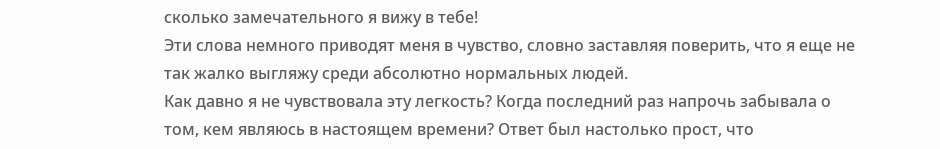сколько замечательного я вижу в тебе!
Эти слова немного приводят меня в чувство, словно заставляя поверить, что я еще не так жалко выгляжу среди абсолютно нормальных людей.
Как давно я не чувствовала эту легкость? Когда последний раз напрочь забывала о том, кем являюсь в настоящем времени? Ответ был настолько прост, что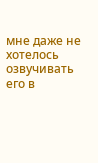мне даже не хотелось озвучивать его в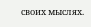своих мыслях.